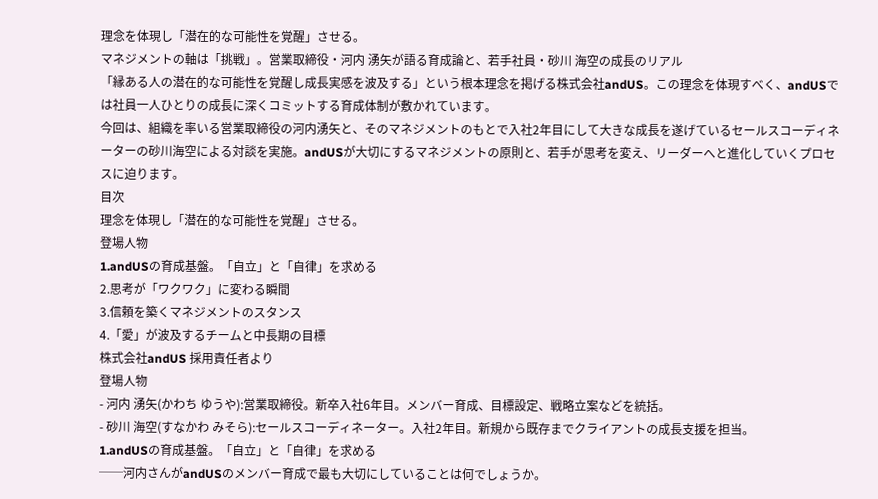理念を体現し「潜在的な可能性を覚醒」させる。
マネジメントの軸は「挑戦」。営業取締役・河内 湧矢が語る育成論と、若手社員・砂川 海空の成長のリアル
「縁ある人の潜在的な可能性を覚醒し成長実感を波及する」という根本理念を掲げる株式会社andUS。この理念を体現すべく、andUSでは社員一人ひとりの成長に深くコミットする育成体制が敷かれています。
今回は、組織を率いる営業取締役の河内湧矢と、そのマネジメントのもとで入社2年目にして大きな成長を遂げているセールスコーディネーターの砂川海空による対談を実施。andUSが大切にするマネジメントの原則と、若手が思考を変え、リーダーへと進化していくプロセスに迫ります。
目次
理念を体現し「潜在的な可能性を覚醒」させる。
登場人物
1.andUSの育成基盤。「自立」と「自律」を求める
2.思考が「ワクワク」に変わる瞬間
3.信頼を築くマネジメントのスタンス
4.「愛」が波及するチームと中長期の目標
株式会社andUS 採用責任者より
登場人物
- 河内 湧矢(かわち ゆうや):営業取締役。新卒入社6年目。メンバー育成、目標設定、戦略立案などを統括。
- 砂川 海空(すなかわ みそら):セールスコーディネーター。入社2年目。新規から既存までクライアントの成長支援を担当。
1.andUSの育成基盤。「自立」と「自律」を求める
──河内さんがandUSのメンバー育成で最も大切にしていることは何でしょうか。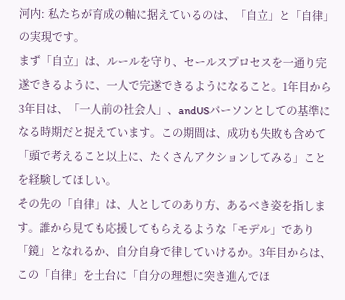河内: 私たちが育成の軸に据えているのは、「自立」と「自律」の実現です。
まず「自立」は、ルールを守り、セールスプロセスを一通り完遂できるように、一人で完遂できるようになること。1年目から3年目は、「一人前の社会人」、andUSパーソンとしての基準になる時期だと捉えています。この期間は、成功も失敗も含めて「頭で考えること以上に、たくさんアクションしてみる」ことを経験してほしい。
その先の「自律」は、人としてのあり方、あるべき姿を指します。誰から見ても応援してもらえるような「モデル」であり「鏡」となれるか、自分自身で律していけるか。3年目からは、この「自律」を土台に「自分の理想に突き進んでほ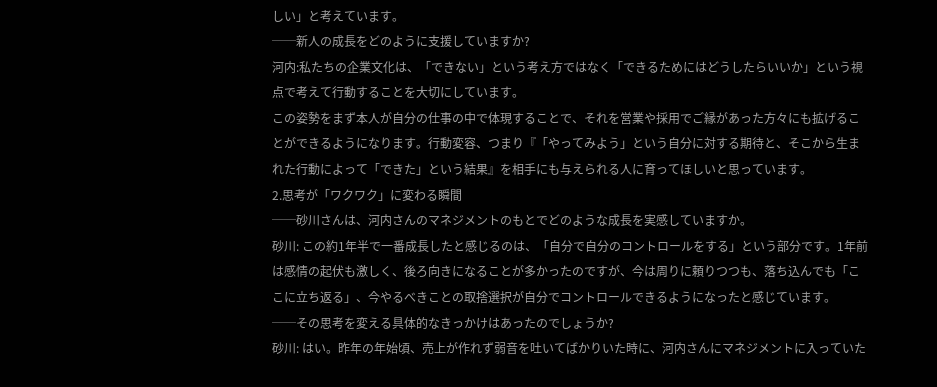しい」と考えています。
──新人の成長をどのように支援していますか?
河内:私たちの企業文化は、「できない」という考え方ではなく「できるためにはどうしたらいいか」という視点で考えて行動することを大切にしています。
この姿勢をまず本人が自分の仕事の中で体現することで、それを営業や採用でご縁があった方々にも拡げることができるようになります。行動変容、つまり『「やってみよう」という自分に対する期待と、そこから生まれた行動によって「できた」という結果』を相手にも与えられる人に育ってほしいと思っています。
2.思考が「ワクワク」に変わる瞬間
──砂川さんは、河内さんのマネジメントのもとでどのような成長を実感していますか。
砂川: この約1年半で一番成長したと感じるのは、「自分で自分のコントロールをする」という部分です。1年前は感情の起伏も激しく、後ろ向きになることが多かったのですが、今は周りに頼りつつも、落ち込んでも「ここに立ち返る」、今やるべきことの取捨選択が自分でコントロールできるようになったと感じています。
──その思考を変える具体的なきっかけはあったのでしょうか?
砂川: はい。昨年の年始頃、売上が作れず弱音を吐いてばかりいた時に、河内さんにマネジメントに入っていた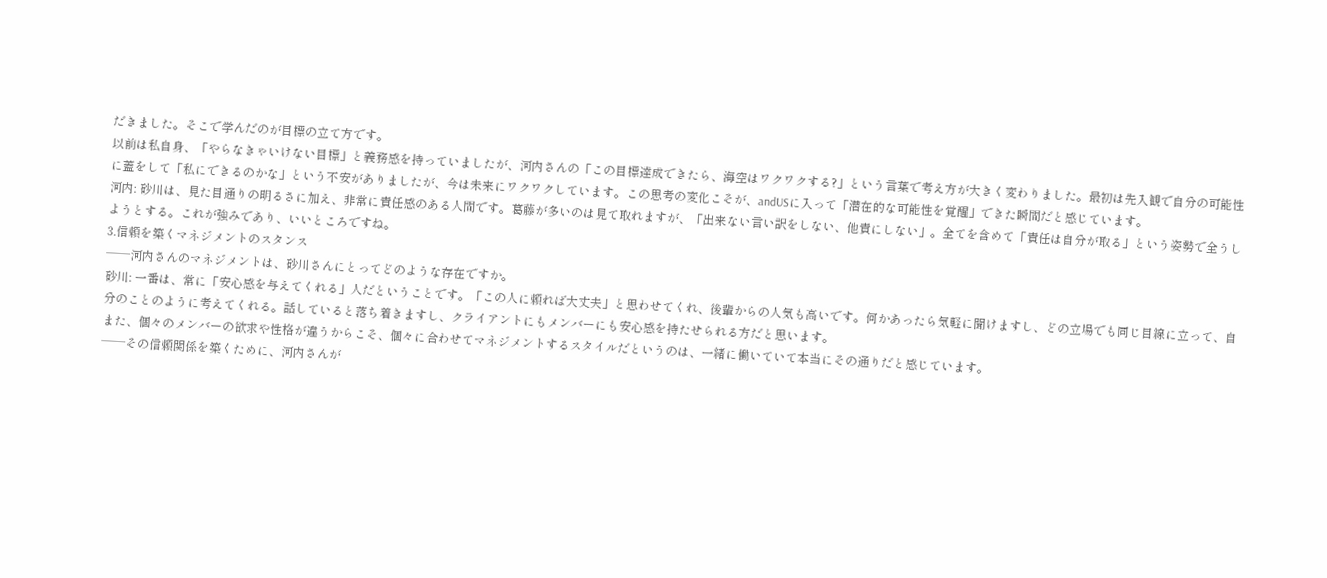だきました。そこで学んだのが目標の立て方です。
以前は私自身、「やらなきゃいけない目標」と義務感を持っていましたが、河内さんの「この目標達成できたら、海空はワクワクする?」という言葉で考え方が大きく変わりました。最初は先入観で自分の可能性に蓋をして「私にできるのかな」という不安がありましたが、今は未来にワクワクしています。この思考の変化こそが、andUSに入って「潜在的な可能性を覚醒」できた瞬間だと感じています。
河内: 砂川は、見た目通りの明るさに加え、非常に責任感のある人間です。葛藤が多いのは見て取れますが、「出来ない言い訳をしない、他責にしない」。全てを含めて「責任は自分が取る」という姿勢で全うしようとする。これが強みであり、いいところですね。
3.信頼を築くマネジメントのスタンス
──河内さんのマネジメントは、砂川さんにとってどのような存在ですか。
砂川: 一番は、常に「安心感を与えてくれる」人だということです。「この人に頼れば大丈夫」と思わせてくれ、後輩からの人気も高いです。何かあったら気軽に聞けますし、どの立場でも同じ目線に立って、自分のことのように考えてくれる。話していると落ち着きますし、クライアントにもメンバーにも安心感を持たせられる方だと思います。
また、個々のメンバーの欲求や性格が違うからこそ、個々に合わせてマネジメントするスタイルだというのは、一緒に働いていて本当にその通りだと感じています。
──その信頼関係を築くために、河内さんが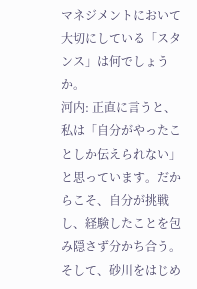マネジメントにおいて大切にしている「スタンス」は何でしょうか。
河内: 正直に言うと、私は「自分がやったことしか伝えられない」と思っています。だからこそ、自分が挑戦し、経験したことを包み隠さず分かち合う。そして、砂川をはじめ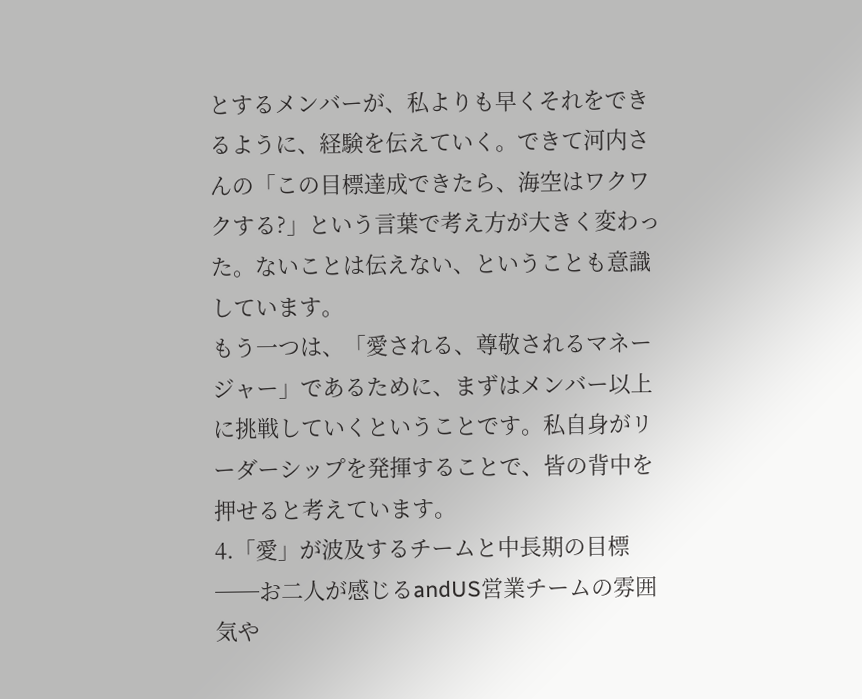とするメンバーが、私よりも早くそれをできるように、経験を伝えていく。できて河内さんの「この目標達成できたら、海空はワクワクする?」という言葉で考え方が大きく変わった。ないことは伝えない、ということも意識しています。
もう一つは、「愛される、尊敬されるマネージャー」であるために、まずはメンバー以上に挑戦していくということです。私自身がリーダーシップを発揮することで、皆の背中を押せると考えています。
4.「愛」が波及するチームと中長期の目標
──お二人が感じるandUS営業チームの雰囲気や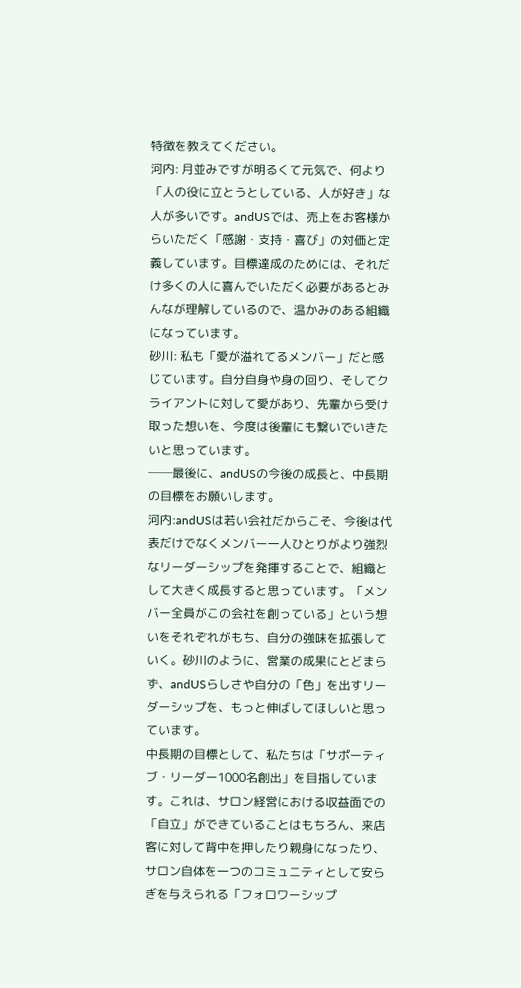特徴を教えてください。
河内: 月並みですが明るくて元気で、何より「人の役に立とうとしている、人が好き」な人が多いです。andUSでは、売上をお客様からいただく「感謝・支持・喜び」の対価と定義しています。目標達成のためには、それだけ多くの人に喜んでいただく必要があるとみんなが理解しているので、温かみのある組織になっています。
砂川: 私も「愛が溢れてるメンバー」だと感じています。自分自身や身の回り、そしてクライアントに対して愛があり、先輩から受け取った想いを、今度は後輩にも繋いでいきたいと思っています。
──最後に、andUSの今後の成長と、中長期の目標をお願いします。
河内:andUSは若い会社だからこそ、今後は代表だけでなくメンバー一人ひとりがより強烈なリーダーシップを発揮することで、組織として大きく成長すると思っています。「メンバー全員がこの会社を創っている」という想いをそれぞれがもち、自分の強味を拡張していく。砂川のように、営業の成果にとどまらず、andUSらしさや自分の「色」を出すリーダーシップを、もっと伸ばしてほしいと思っています。
中長期の目標として、私たちは「サポーティブ・リーダー1000名創出」を目指しています。これは、サロン経営における収益面での「自立」ができていることはもちろん、来店客に対して背中を押したり親身になったり、サロン自体を一つのコミュニティとして安らぎを与えられる「フォロワーシップ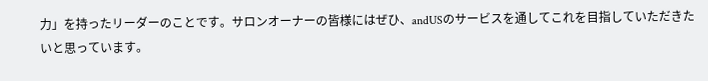力」を持ったリーダーのことです。サロンオーナーの皆様にはぜひ、andUSのサービスを通してこれを目指していただきたいと思っています。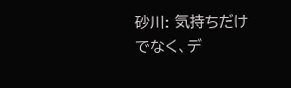砂川: 気持ちだけでなく、デ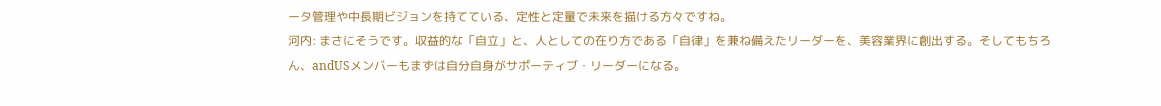ータ管理や中長期ビジョンを持てている、定性と定量で未来を描ける方々ですね。
河内: まさにそうです。収益的な「自立」と、人としての在り方である「自律」を兼ね備えたリーダーを、美容業界に創出する。そしてもちろん、andUSメンバーもまずは自分自身がサポーティブ・リーダーになる。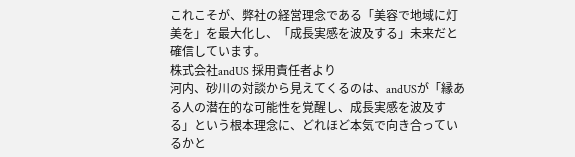これこそが、弊社の経営理念である「美容で地域に灯美を」を最大化し、「成長実感を波及する」未来だと確信しています。
株式会社andUS 採用責任者より
河内、砂川の対談から見えてくるのは、andUSが「縁ある人の潜在的な可能性を覚醒し、成長実感を波及する」という根本理念に、どれほど本気で向き合っているかと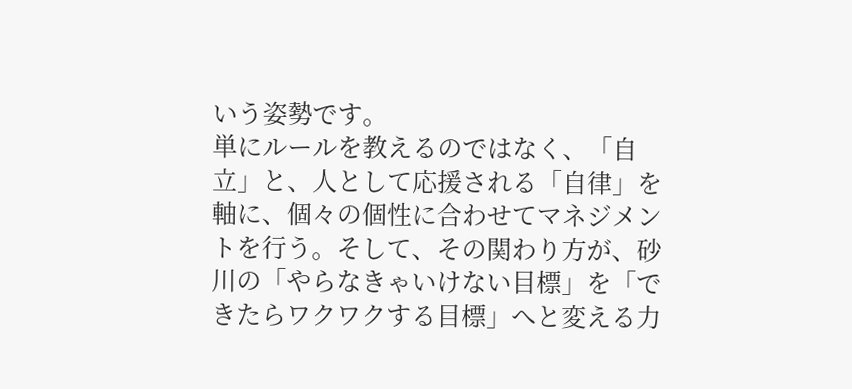いう姿勢です。
単にルールを教えるのではなく、「自立」と、人として応援される「自律」を軸に、個々の個性に合わせてマネジメントを行う。そして、その関わり方が、砂川の「やらなきゃいけない目標」を「できたらワクワクする目標」へと変える力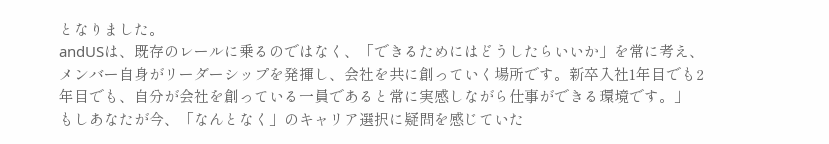となりました。
andUSは、既存のレールに乗るのではなく、「できるためにはどうしたらいいか」を常に考え、メンバー自身がリーダーシップを発揮し、会社を共に創っていく場所です。新卒入社1年目でも2年目でも、自分が会社を創っている一員であると常に実感しながら仕事ができる環境です。」
もしあなたが今、「なんとなく」のキャリア選択に疑問を感じていた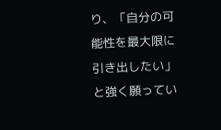り、「自分の可能性を最大限に引き出したい」と強く願ってい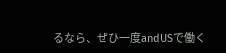るなら、ぜひ一度andUSで働く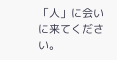「人」に会いに来てください。